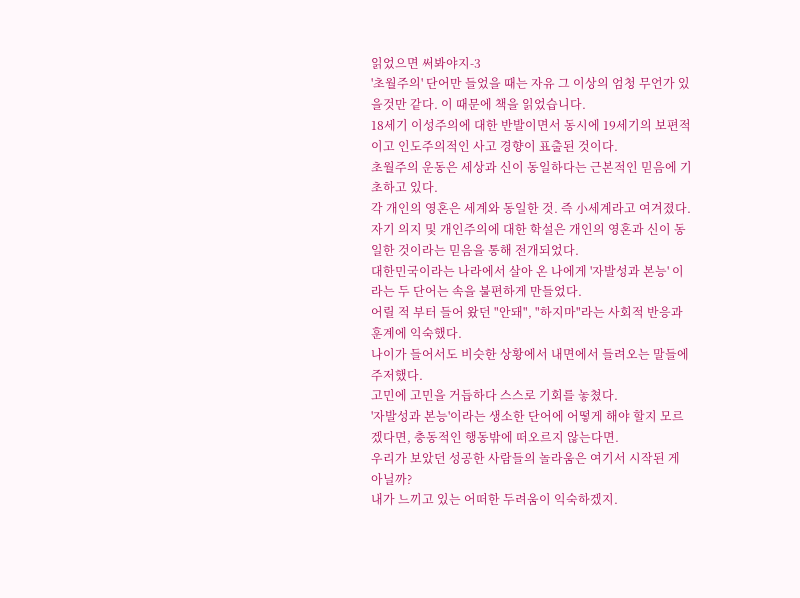읽었으면 써봐야지-3
'초월주의' 단어만 들었을 때는 자유 그 이상의 엄청 무언가 있을것만 같다. 이 때문에 책을 읽었습니다.
18세기 이성주의에 대한 반발이면서 동시에 19세기의 보편적이고 인도주의적인 사고 경향이 표출된 것이다.
초월주의 운동은 세상과 신이 동일하다는 근본적인 믿음에 기초하고 있다.
각 개인의 영혼은 세계와 동일한 것. 즉 小세계라고 여겨졌다.
자기 의지 및 개인주의에 대한 학설은 개인의 영혼과 신이 동일한 것이라는 믿음을 통해 전개되었다.
대한민국이라는 나라에서 살아 온 나에게 '자발성과 본능' 이라는 두 단어는 속을 불편하게 만들었다.
어릴 적 부터 들어 왔던 "안돼", "하지마"라는 사회적 반응과 훈계에 익숙했다.
나이가 들어서도 비슷한 상황에서 내면에서 들려오는 말들에 주저했다.
고민에 고민을 거듭하다 스스로 기회를 놓쳤다.
'자발성과 본능'이라는 생소한 단어에 어떻게 해야 할지 모르겠다면, 충동적인 행동밖에 떠오르지 않는다면.
우리가 보았던 성공한 사람들의 놀라움은 여기서 시작된 게 아닐까?
내가 느끼고 있는 어떠한 두려움이 익숙하겠지.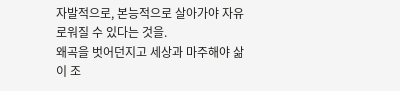자발적으로, 본능적으로 살아가야 자유로워질 수 있다는 것을.
왜곡을 벗어던지고 세상과 마주해야 삶이 조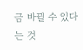금 바뀔 수 있다는 것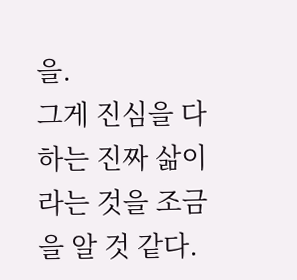을.
그게 진심을 다하는 진짜 삶이라는 것을 조금을 알 것 같다.